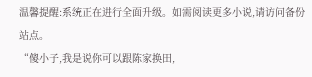温馨提醒:系统正在进行全面升级。如需阅读更多小说,请访问备份站点。
“傻小子,我是说你可以跟陈家换田,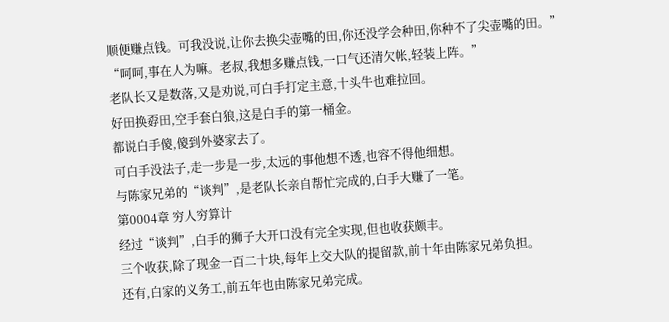顺便赚点钱。可我没说,让你去换尖壶嘴的田,你还没学会种田,你种不了尖壶嘴的田。”
“呵呵,事在人为嘛。老叔,我想多赚点钱,一口气还清欠帐,轻装上阵。”
老队长又是数落,又是劝说,可白手打定主意,十头牛也难拉回。
好田换孬田,空手套白狼,这是白手的第一桶金。
都说白手傻,傻到外婆家去了。
可白手没法子,走一步是一步,太远的事他想不透,也容不得他细想。
与陈家兄弟的“谈判”,是老队长亲自帮忙完成的,白手大赚了一笔。
第0004章 穷人穷算计
经过“谈判”,白手的狮子大开口没有完全实现,但也收获颇丰。
三个收获,除了现金一百二十块,每年上交大队的提留款,前十年由陈家兄弟负担。
还有,白家的义务工,前五年也由陈家兄弟完成。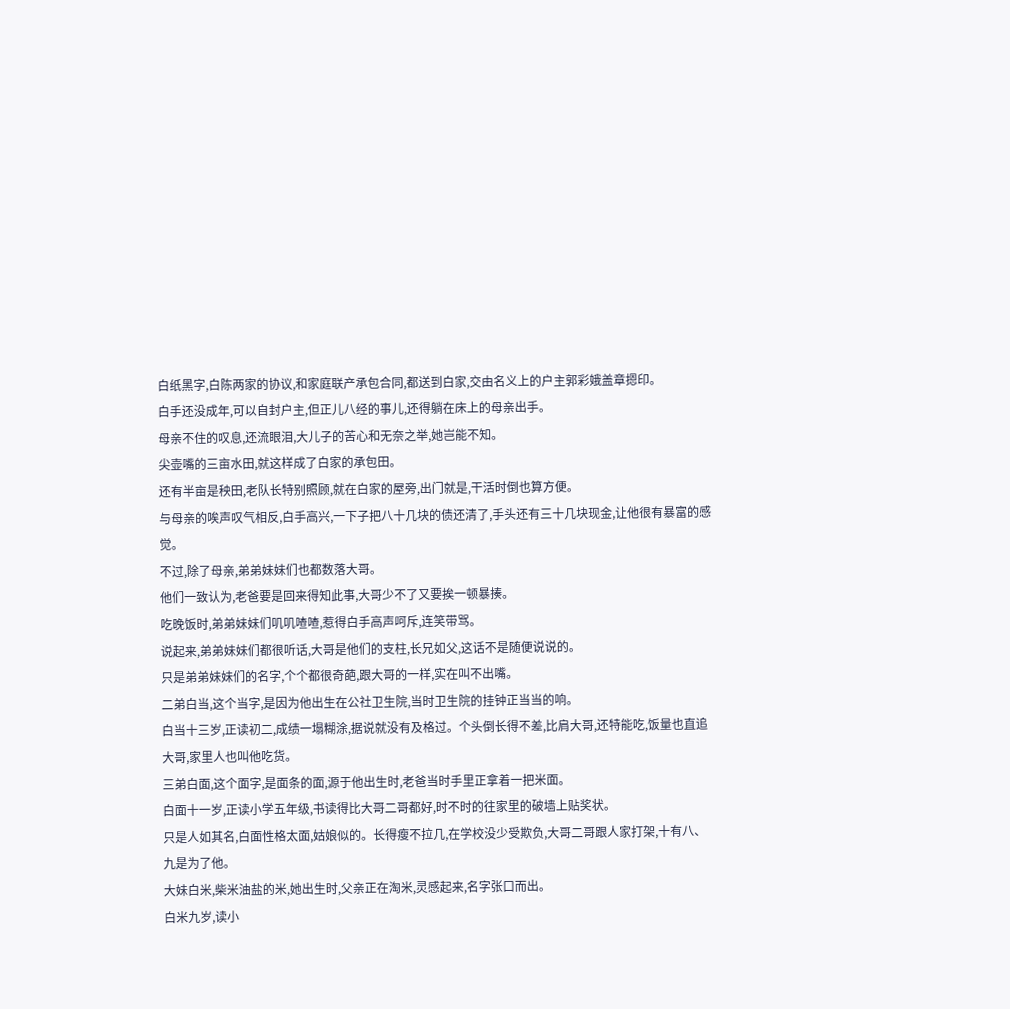白纸黑字,白陈两家的协议,和家庭联产承包合同,都送到白家,交由名义上的户主郭彩娥盖章摁印。
白手还没成年,可以自封户主,但正儿八经的事儿,还得躺在床上的母亲出手。
母亲不住的叹息,还流眼泪,大儿子的苦心和无奈之举,她岂能不知。
尖壶嘴的三亩水田,就这样成了白家的承包田。
还有半亩是秧田,老队长特别照顾,就在白家的屋旁,出门就是,干活时倒也算方便。
与母亲的唉声叹气相反,白手高兴,一下子把八十几块的债还清了,手头还有三十几块现金,让他很有暴富的感觉。
不过,除了母亲,弟弟妹妹们也都数落大哥。
他们一致认为,老爸要是回来得知此事,大哥少不了又要挨一顿暴揍。
吃晚饭时,弟弟妹妹们叽叽喳喳,惹得白手高声呵斥,连笑带骂。
说起来,弟弟妹妹们都很听话,大哥是他们的支柱,长兄如父,这话不是随便说说的。
只是弟弟妹妹们的名字,个个都很奇葩,跟大哥的一样,实在叫不出嘴。
二弟白当,这个当字,是因为他出生在公社卫生院,当时卫生院的挂钟正当当的响。
白当十三岁,正读初二,成绩一塌糊涂,据说就没有及格过。个头倒长得不差,比肩大哥,还特能吃,饭量也直追大哥,家里人也叫他吃货。
三弟白面,这个面字,是面条的面,源于他出生时,老爸当时手里正拿着一把米面。
白面十一岁,正读小学五年级,书读得比大哥二哥都好,时不时的往家里的破墙上贴奖状。
只是人如其名,白面性格太面,姑娘似的。长得瘦不拉几,在学校没少受欺负,大哥二哥跟人家打架,十有八、九是为了他。
大妹白米,柴米油盐的米,她出生时,父亲正在淘米,灵感起来,名字张口而出。
白米九岁,读小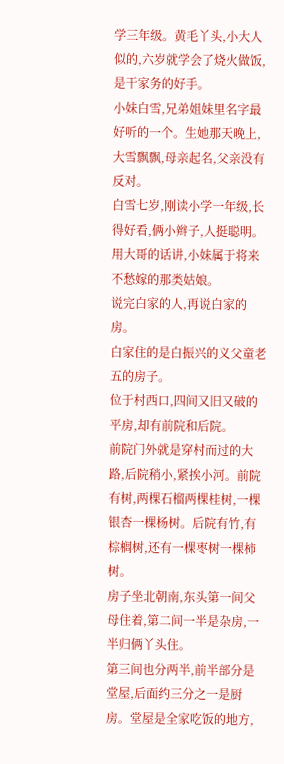学三年级。黄毛丫头,小大人似的,六岁就学会了烧火做饭,是干家务的好手。
小妹白雪,兄弟姐妹里名字最好听的一个。生她那天晚上,大雪飘飘,母亲起名,父亲没有反对。
白雪七岁,刚读小学一年级,长得好看,俩小辫子,人挺聪明。用大哥的话讲,小妹属于将来不愁嫁的那类姑娘。
说完白家的人,再说白家的房。
白家住的是白振兴的义父童老五的房子。
位于村西口,四间又旧又破的平房,却有前院和后院。
前院门外就是穿村而过的大路,后院稍小,紧挨小河。前院有树,两棵石榴两棵桂树,一棵银杏一棵杨树。后院有竹,有棕榈树,还有一棵枣树一棵柿树。
房子坐北朝南,东头第一间父母住着,第二间一半是杂房,一半归俩丫头住。
第三间也分两半,前半部分是堂屋,后面约三分之一是厨房。堂屋是全家吃饭的地方,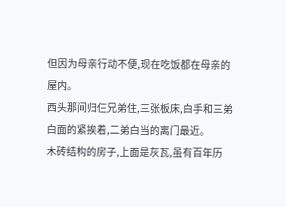但因为母亲行动不便,现在吃饭都在母亲的屋内。
西头那间归仨兄弟住,三张板床,白手和三弟白面的紧挨着,二弟白当的离门最近。
木砖结构的房子,上面是灰瓦,虽有百年历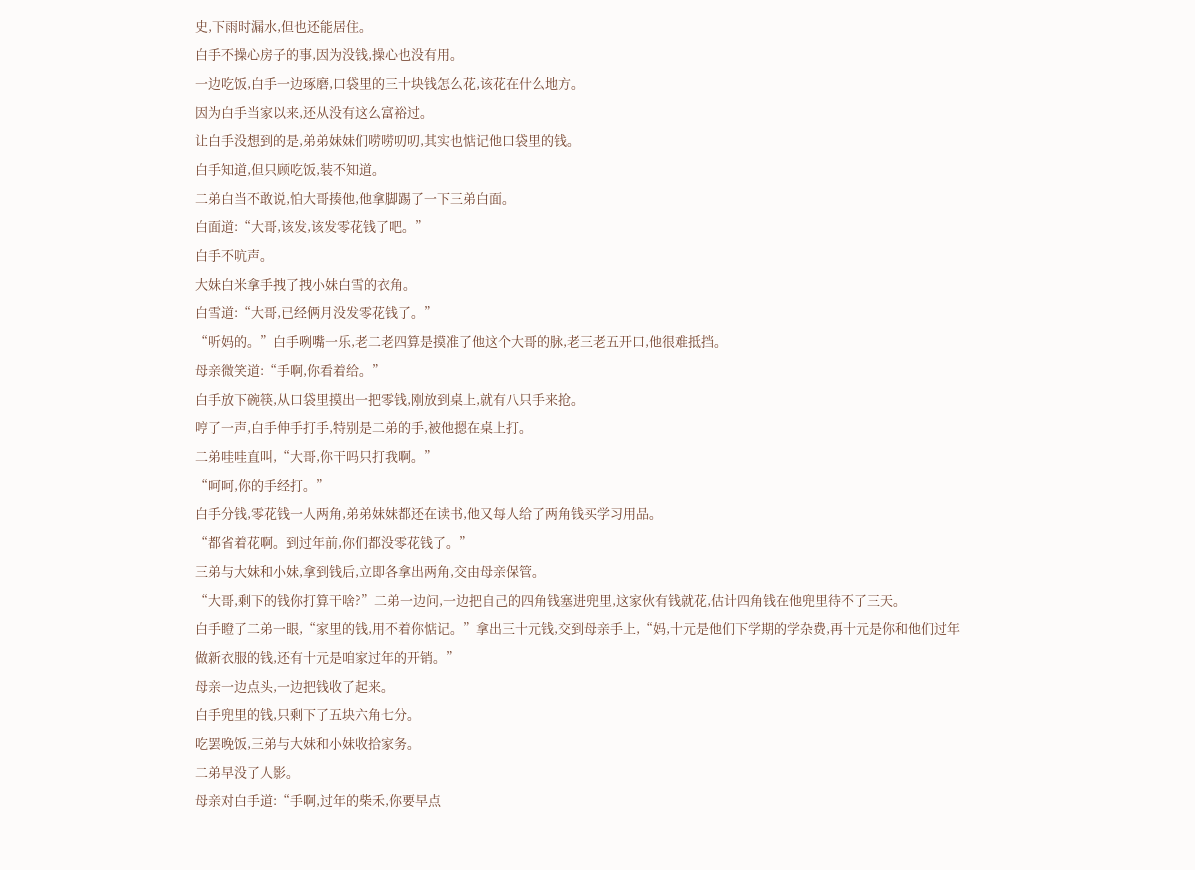史,下雨时漏水,但也还能居住。
白手不操心房子的事,因为没钱,操心也没有用。
一边吃饭,白手一边琢磨,口袋里的三十块钱怎么花,该花在什么地方。
因为白手当家以来,还从没有这么富裕过。
让白手没想到的是,弟弟妹妹们唠唠叨叨,其实也惦记他口袋里的钱。
白手知道,但只顾吃饭,装不知道。
二弟白当不敢说,怕大哥揍他,他拿脚踢了一下三弟白面。
白面道:“大哥,该发,该发零花钱了吧。”
白手不吭声。
大妹白米拿手拽了拽小妹白雪的衣角。
白雪道:“大哥,已经俩月没发零花钱了。”
“听妈的。”白手咧嘴一乐,老二老四算是摸准了他这个大哥的脉,老三老五开口,他很难抵挡。
母亲微笑道:“手啊,你看着给。”
白手放下碗筷,从口袋里摸出一把零钱,刚放到桌上,就有八只手来抢。
哼了一声,白手伸手打手,特别是二弟的手,被他摁在桌上打。
二弟哇哇直叫,“大哥,你干吗只打我啊。”
“呵呵,你的手经打。”
白手分钱,零花钱一人两角,弟弟妹妹都还在读书,他又每人给了两角钱买学习用品。
“都省着花啊。到过年前,你们都没零花钱了。”
三弟与大妹和小妹,拿到钱后,立即各拿出两角,交由母亲保管。
“大哥,剩下的钱你打算干啥?”二弟一边问,一边把自己的四角钱塞进兜里,这家伙有钱就花,估计四角钱在他兜里待不了三天。
白手瞪了二弟一眼,“家里的钱,用不着你惦记。”拿出三十元钱,交到母亲手上,“妈,十元是他们下学期的学杂费,再十元是你和他们过年做新衣服的钱,还有十元是咱家过年的开销。”
母亲一边点头,一边把钱收了起来。
白手兜里的钱,只剩下了五块六角七分。
吃罢晚饭,三弟与大妹和小妹收拾家务。
二弟早没了人影。
母亲对白手道:“手啊,过年的柴禾,你要早点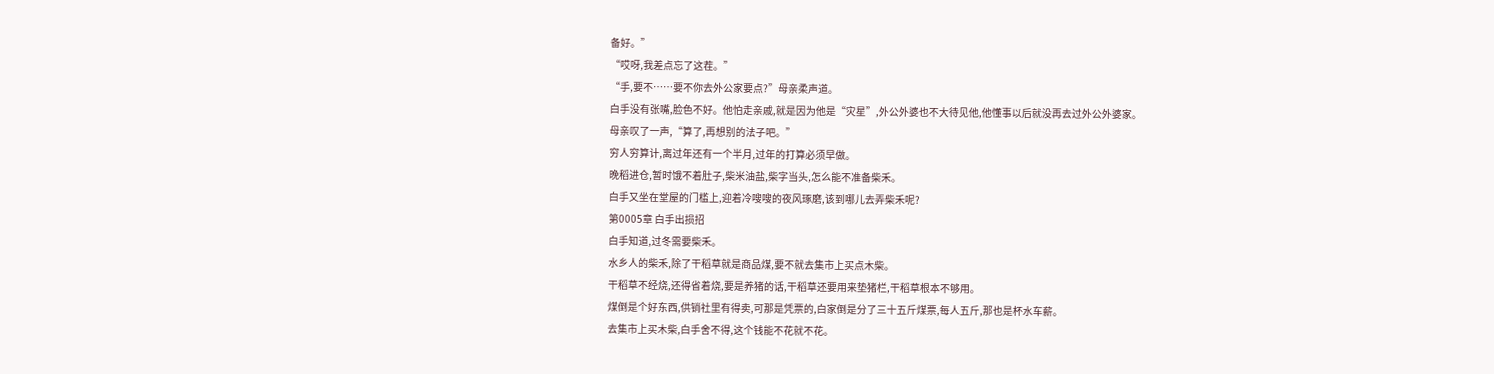备好。”
“哎呀,我差点忘了这茬。”
“手,要不……要不你去外公家要点?”母亲柔声道。
白手没有张嘴,脸色不好。他怕走亲戚,就是因为他是“灾星”,外公外婆也不大待见他,他懂事以后就没再去过外公外婆家。
母亲叹了一声,“算了,再想别的法子吧。”
穷人穷算计,离过年还有一个半月,过年的打算必须早做。
晚稻进仓,暂时饿不着肚子,柴米油盐,柴字当头,怎么能不准备柴禾。
白手又坐在堂屋的门槛上,迎着冷嗖嗖的夜风琢磨,该到哪儿去弄柴禾呢?
第0005章 白手出损招
白手知道,过冬需要柴禾。
水乡人的柴禾,除了干稻草就是商品煤,要不就去集市上买点木柴。
干稻草不经烧,还得省着烧,要是养猪的话,干稻草还要用来垫猪栏,干稻草根本不够用。
煤倒是个好东西,供销社里有得卖,可那是凭票的,白家倒是分了三十五斤煤票,每人五斤,那也是杯水车薪。
去集市上买木柴,白手舍不得,这个钱能不花就不花。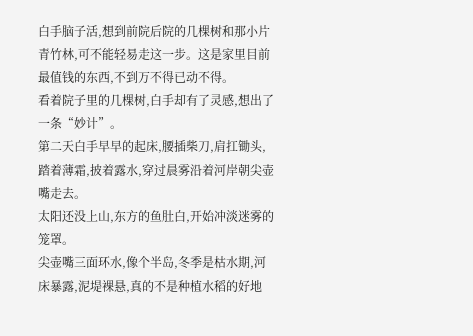白手脑子活,想到前院后院的几棵树和那小片青竹林,可不能轻易走这一步。这是家里目前最值钱的东西,不到万不得已动不得。
看着院子里的几棵树,白手却有了灵感,想出了一条“妙计”。
第二天白手早早的起床,腰插柴刀,肩扛锄头,踏着薄霜,披着露水,穿过晨雾沿着河岸朝尖壶嘴走去。
太阳还没上山,东方的鱼肚白,开始冲淡迷雾的笼罩。
尖壶嘴三面环水,像个半岛,冬季是枯水期,河床暴露,泥堤裸悬,真的不是种植水稻的好地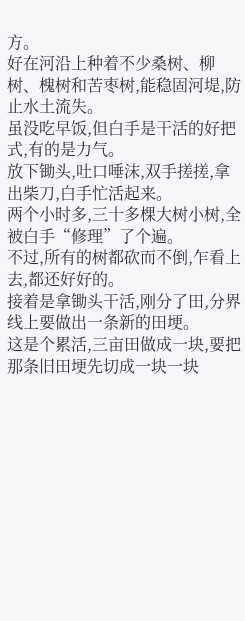方。
好在河沿上种着不少桑树、柳树、槐树和苦枣树,能稳固河堤,防止水土流失。
虽没吃早饭,但白手是干活的好把式,有的是力气。
放下锄头,吐口唾沫,双手搓搓,拿出柴刀,白手忙活起来。
两个小时多,三十多棵大树小树,全被白手“修理”了个遍。
不过,所有的树都砍而不倒,乍看上去,都还好好的。
接着是拿锄头干活,刚分了田,分界线上要做出一条新的田埂。
这是个累活,三亩田做成一块,要把那条旧田埂先切成一块一块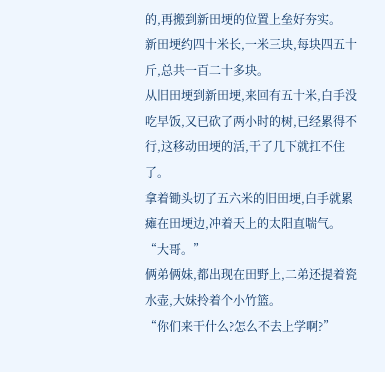的,再搬到新田埂的位置上垒好夯实。
新田埂约四十米长,一米三块,每块四五十斤,总共一百二十多块。
从旧田埂到新田埂,来回有五十米,白手没吃早饭,又已砍了两小时的树,已经累得不行,这移动田埂的活,干了几下就扛不住了。
拿着锄头切了五六米的旧田埂,白手就累瘫在田埂边,冲着天上的太阳直喘气。
“大哥。”
俩弟俩妹,都出现在田野上,二弟还提着瓷水壶,大妹拎着个小竹篮。
“你们来干什么?怎么不去上学啊?”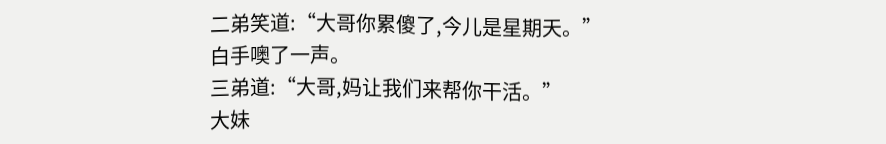二弟笑道:“大哥你累傻了,今儿是星期天。”
白手噢了一声。
三弟道:“大哥,妈让我们来帮你干活。”
大妹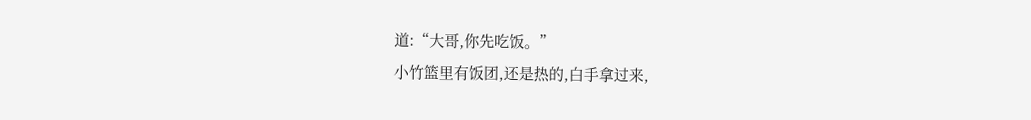道:“大哥,你先吃饭。”
小竹篮里有饭团,还是热的,白手拿过来,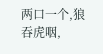两口一个,狼吞虎咽,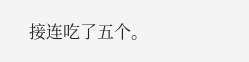接连吃了五个。